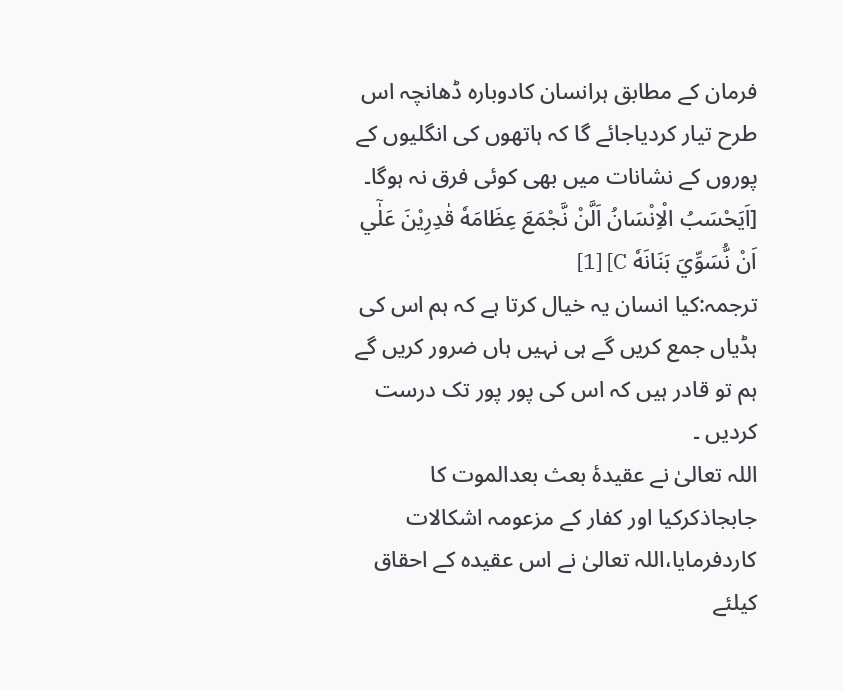فرمان کے مطابق ہرانسان کادوبارہ ڈھانچہ اس طرح تیار کردیاجائے گا کہ ہاتھوں کی انگلیوں کے پوروں کے نشانات میں بھی کوئی فرق نہ ہوگا۔
[اَيَحْسَبُ الْاِنْسَانُ اَلَّنْ نَّجْمَعَ عِظَامَهٗ قٰدِرِيْنَ عَلٰٓي اَنْ نُّسَوِّيَ بَنَانَهٗ C] [1]
ترجمہ:کیا انسان یہ خیال کرتا ہے کہ ہم اس کی ہڈیاں جمع کریں گے ہی نہیں ہاں ضرور کریں گے ہم تو قادر ہیں کہ اس کی پور پور تک درست کردیں ۔
اللہ تعالیٰ نے عقیدۂ بعث بعدالموت کا جابجاذکرکیا اور کفار کے مزعومہ اشکالات کاردفرمایا،اللہ تعالیٰ نے اس عقیدہ کے احقاق کیلئے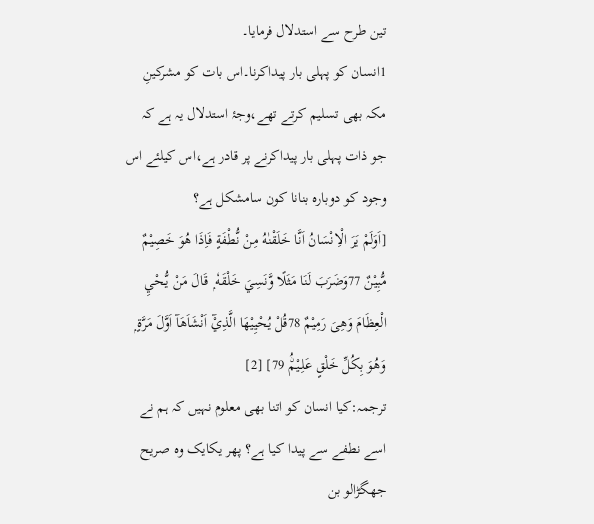تین طرح سے استدلال فرمایا۔
1انسان کو پہلی بار پیداکرنا۔اس بات کو مشرکینِ مکہ بھی تسلیم کرتے تھے،وجۂ استدلال یہ ہے کہ جو ذات پہلی بار پیداکرنے پر قادر ہے،اس کیلئے اس وجود کو دوبارہ بنانا کون سامشکل ہے؟
[اَوَلَمْ يَرَ الْاِنْسَانُ اَنَّا خَلَقْنٰهُ مِنْ نُّطْفَةٍ فَاِذَا هُوَ خَصِيْمٌ مُّبِيْنٌ 77وَضَرَبَ لَنَا مَثَلًا وَّنَسِيَ خَلْقَهٗ ۭ قَالَ مَنْ يُّـحْيِ الْعِظَامَ وَهِىَ رَمِيْمٌ 78قُلْ يُحْيِيْهَا الَّذِيْٓ اَنْشَاَهَآ اَوَّلَ مَرَّةٍ ۭ وَهُوَ بِكُلِّ خَلْقٍ عَلِـيْمُۨ 79] [2]
ترجمہ:کیا انسان کو اتنا بھی معلوم نہیں کہ ہم نے اسے نطفے سے پیدا کیا ہے؟ پھر یکایک وہ صریح جھگڑالو بن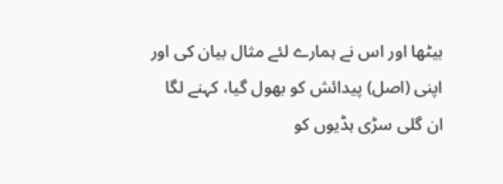بیٹھا اور اس نے ہمارے لئے مثال بیان کی اور اپنی (اصل) پیدائش کو بھول گیا، کہنے لگا ان گلی سڑی ہڈیوں کو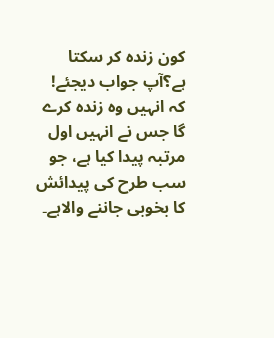کون زنده کر سکتا ہے؟آپ جواب دیجئے! کہ انہیں وه زنده کرے گا جس نے انہیں اول مرتبہ پیدا کیا ہے، جو سب طرح کی پیدائش کا بخوبی جاننے والاہے۔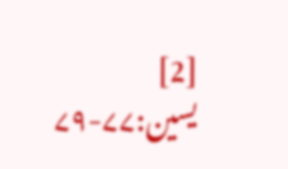[2] یسین:۷۷-۷۹